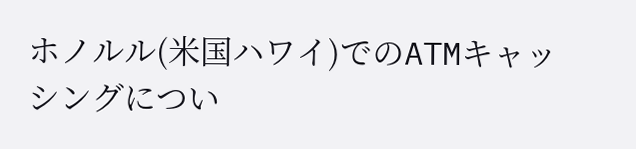ホノルル(米国ハワイ)でのATMキャッシングについ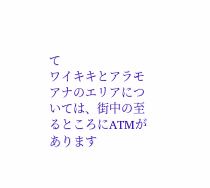て
ワイキキとアラモアナのエリアについては、街中の至るところにATMがあります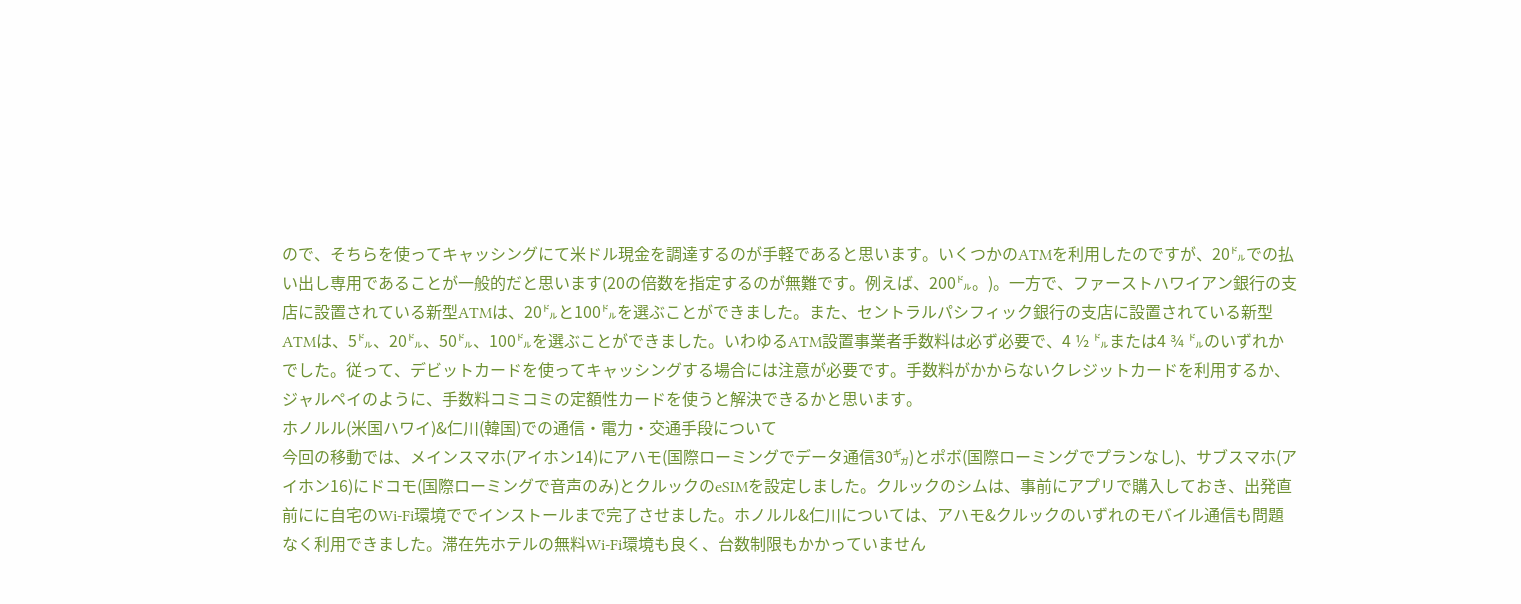ので、そちらを使ってキャッシングにて米ドル現金を調達するのが手軽であると思います。いくつかのATMを利用したのですが、20㌦での払い出し専用であることが一般的だと思います(20の倍数を指定するのが無難です。例えば、200㌦。)。一方で、ファーストハワイアン銀行の支店に設置されている新型ATMは、20㌦と100㌦を選ぶことができました。また、セントラルパシフィック銀行の支店に設置されている新型ATMは、5㌦、20㌦、50㌦、100㌦を選ぶことができました。いわゆるATM設置事業者手数料は必ず必要で、4 ½ ㌦または4 ¾ ㌦のいずれかでした。従って、デビットカードを使ってキャッシングする場合には注意が必要です。手数料がかからないクレジットカードを利用するか、ジャルペイのように、手数料コミコミの定額性カードを使うと解決できるかと思います。
ホノルル(米国ハワイ)&仁川(韓国)での通信・電力・交通手段について
今回の移動では、メインスマホ(アイホン14)にアハモ(国際ローミングでデータ通信30㌐)とポボ(国際ローミングでプランなし)、サブスマホ(アイホン16)にドコモ(国際ローミングで音声のみ)とクルックのeSIMを設定しました。クルックのシムは、事前にアプリで購入しておき、出発直前にに自宅のWi-Fi環境ででインストールまで完了させました。ホノルル&仁川については、アハモ&クルックのいずれのモバイル通信も問題なく利用できました。滞在先ホテルの無料Wi-Fi環境も良く、台数制限もかかっていません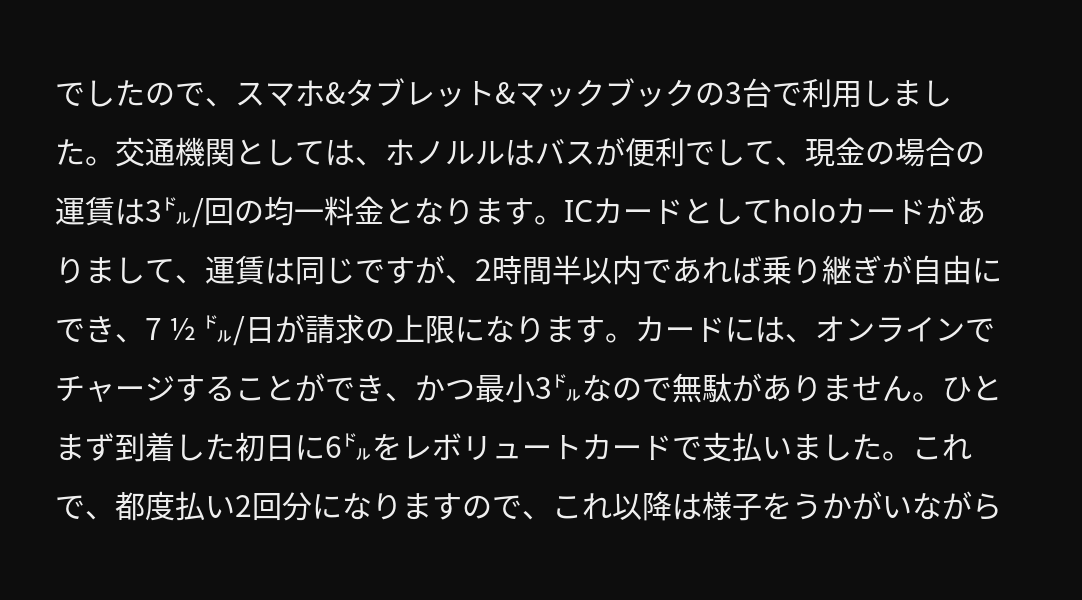でしたので、スマホ&タブレット&マックブックの3台で利用しました。交通機関としては、ホノルルはバスが便利でして、現金の場合の運賃は3㌦/回の均一料金となります。ICカードとしてholoカードがありまして、運賃は同じですが、2時間半以内であれば乗り継ぎが自由にでき、7 ½ ㌦/日が請求の上限になります。カードには、オンラインでチャージすることができ、かつ最小3㌦なので無駄がありません。ひとまず到着した初日に6㌦をレボリュートカードで支払いました。これで、都度払い2回分になりますので、これ以降は様子をうかがいながら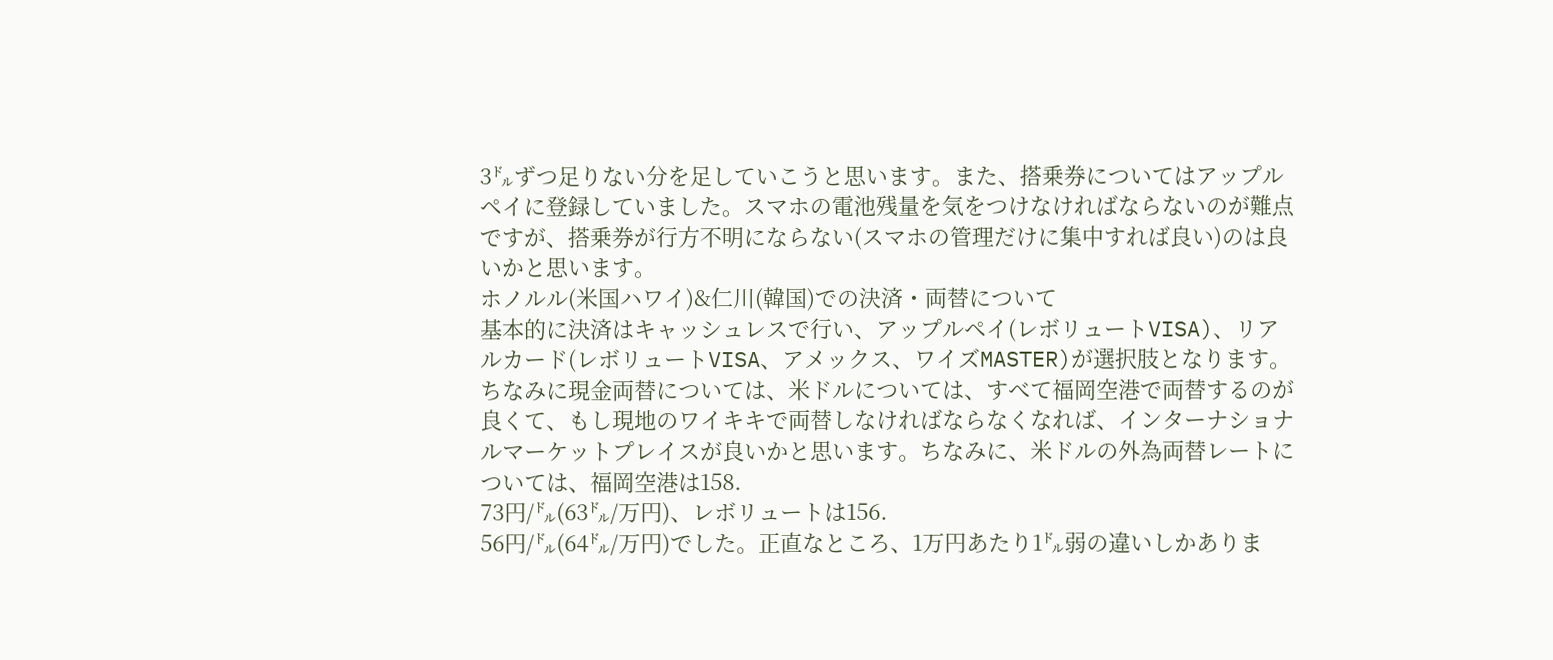3㌦ずつ足りない分を足していこうと思います。また、搭乗券についてはアップルペイに登録していました。スマホの電池残量を気をつけなければならないのが難点ですが、搭乗券が行方不明にならない(スマホの管理だけに集中すれば良い)のは良いかと思います。
ホノルル(米国ハワイ)&仁川(韓国)での決済・両替について
基本的に決済はキャッシュレスで行い、アップルペイ(レボリュートVISA)、リアルカード(レボリュートVISA、アメックス、ワイズMASTER)が選択肢となります。ちなみに現金両替については、米ドルについては、すべて福岡空港で両替するのが良くて、もし現地のワイキキで両替しなければならなくなれば、インターナショナルマーケットプレイスが良いかと思います。ちなみに、米ドルの外為両替レートについては、福岡空港は158.
73円/㌦(63㌦/万円)、レボリュートは156.
56円/㌦(64㌦/万円)でした。正直なところ、1万円あたり1㌦弱の違いしかありま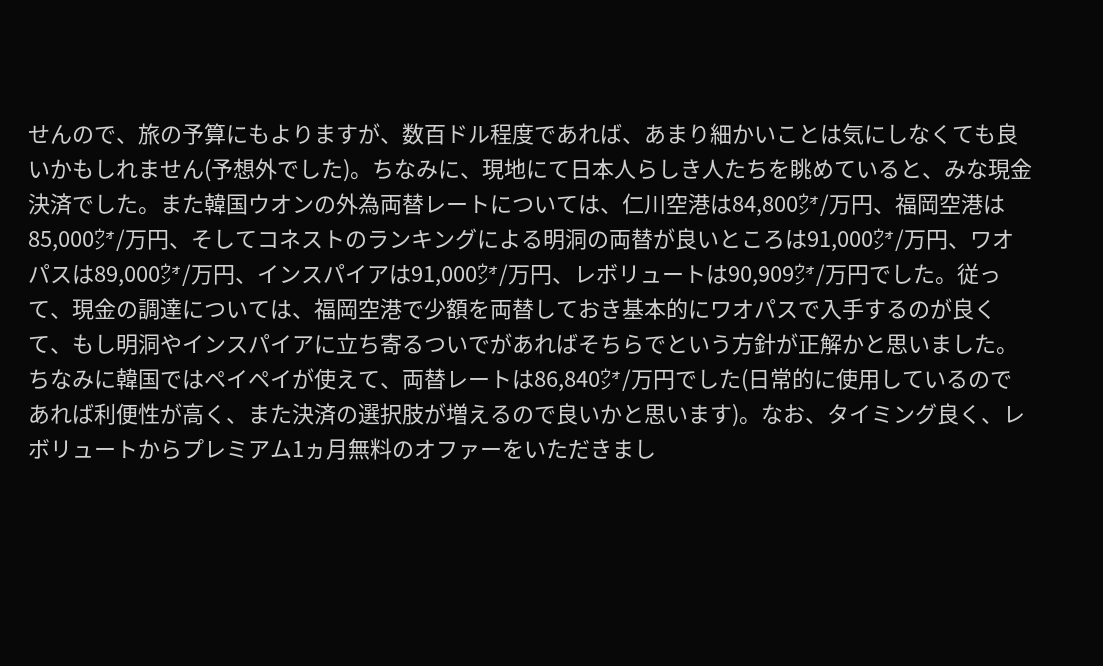せんので、旅の予算にもよりますが、数百ドル程度であれば、あまり細かいことは気にしなくても良いかもしれません(予想外でした)。ちなみに、現地にて日本人らしき人たちを眺めていると、みな現金決済でした。また韓国ウオンの外為両替レートについては、仁川空港は84,800㌆/万円、福岡空港は85,000㌆/万円、そしてコネストのランキングによる明洞の両替が良いところは91,000㌆/万円、ワオパスは89,000㌆/万円、インスパイアは91,000㌆/万円、レボリュートは90,909㌆/万円でした。従って、現金の調達については、福岡空港で少額を両替しておき基本的にワオパスで入手するのが良くて、もし明洞やインスパイアに立ち寄るついでがあればそちらでという方針が正解かと思いました。ちなみに韓国ではペイペイが使えて、両替レートは86,840㌆/万円でした(日常的に使用しているのであれば利便性が高く、また決済の選択肢が増えるので良いかと思います)。なお、タイミング良く、レボリュートからプレミアム1ヵ月無料のオファーをいただきまし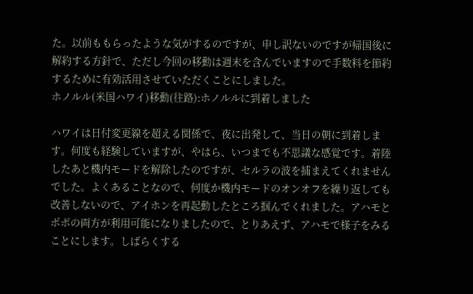た。以前ももらったような気がするのですが、申し訳ないのですが帰国後に解約する方針で、ただし今回の移動は週末を含んでいますので手数料を節約するために有効活用させていただくことにしました。
ホノルル(米国ハワイ)移動(往路):ホノルルに到着しました

ハワイは日付変更線を超える関係で、夜に出発して、当日の朝に到着します。何度も経験していますが、やはら、いつまでも不思議な感覚です。着陸したあと機内モードを解除したのですが、セルラの波を捕まえてくれませんでした。よくあることなので、何度か機内モードのオンオフを繰り返しても改善しないので、アイホンを再起動したところ掴んでくれました。アハモとポボの両方が利用可能になりましたので、とりあえず、アハモで様子をみることにします。しばらくする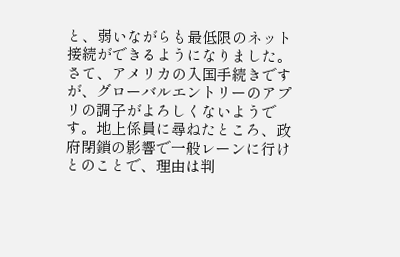と、弱いながらも最低限のネット接続ができるようになりました。さて、アメリカの入国手続きですが、グローバルエントリーのアプリの調子がよろしくないようです。地上係員に尋ねたところ、政府閉鎖の影響で一般レーンに行けとのことで、理由は判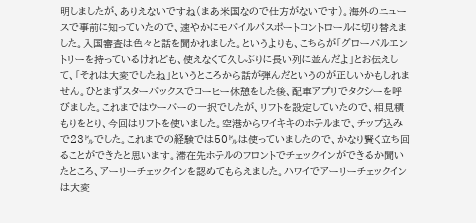明しましたが、ありえないですね(まあ米国なので仕方がないです)。海外のニュースで事前に知っていたので、速やかにモバイルパスポートコントロールに切り替えました。入国審査は色々と話を聞かれました。というよりも、こちらが「グローバルエントリーを持っているけれども、使えなくて久しぶりに長い列に並んだよ」とお伝えして、「それは大変でしたね」というところから話が弾んだというのが正しいかもしれません。ひとまずスターバックスでコーヒー休憩をした後、配車アプリでタクシーを呼びました。これまではウーバーの一択でしたが、リフトを設定していたので、相見積もりをとり、今回はリフトを使いました。空港からワイキキのホテルまで、チップ込みで23㌦でした。これまでの経験では50㌦は使っていましたので、かなり賢く立ち回ることができたと思います。滞在先ホテルのフロントでチェックインができるか聞いたところ、アーリーチェックインを認めてもらえました。ハワイでアーリーチェックインは大変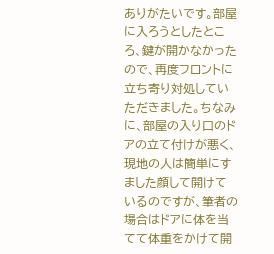ありがたいです。部屋に入ろうとしたところ、鍵が開かなかったので、再度フロントに立ち寄り対処していただきました。ちなみに、部屋の入り口のドアの立て付けが悪く、現地の人は簡単にすました顔して開けているのですが、筆者の場合はドアに体を当てて体重をかけて開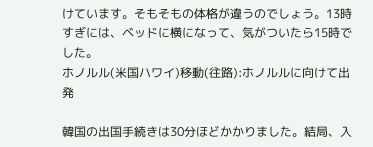けています。そもそもの体格が違うのでしょう。13時すぎには、ベッドに横になって、気がついたら15時でした。
ホノルル(米国ハワイ)移動(往路):ホノルルに向けて出発

韓国の出国手続きは30分ほどかかりました。結局、入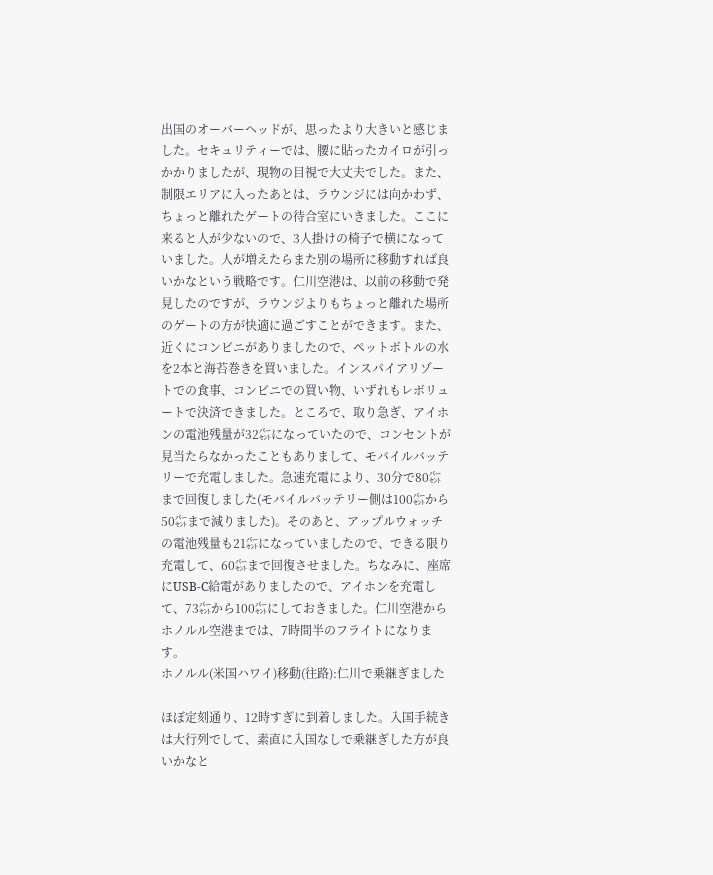出国のオーバーヘッドが、思ったより大きいと感じました。セキュリティーでは、腰に貼ったカイロが引っかかりましたが、現物の目視で大丈夫でした。また、制限エリアに入ったあとは、ラウンジには向かわず、ちょっと離れたゲートの待合室にいきました。ここに来ると人が少ないので、3人掛けの椅子で横になっていました。人が増えたらまた別の場所に移動すれば良いかなという戦略です。仁川空港は、以前の移動で発見したのですが、ラウンジよりもちょっと離れた場所のゲートの方が快適に過ごすことができます。また、近くにコンビニがありましたので、ペットボトルの水を2本と海苔巻きを買いました。インスパイアリゾートでの食事、コンビニでの買い物、いずれもレボリュートで決済できました。ところで、取り急ぎ、アイホンの電池残量が32㌫になっていたので、コンセントが見当たらなかったこともありまして、モバイルバッテリーで充電しました。急速充電により、30分で80㌫まで回復しました(モバイルバッテリー側は100㌫から50㌫まで減りました)。そのあと、アップルウォッチの電池残量も21㌫になっていましたので、できる限り充電して、60㌫まで回復させました。ちなみに、座席にUSB-C給電がありましたので、アイホンを充電して、73㌫から100㌫にしておきました。仁川空港からホノルル空港までは、7時間半のフライトになります。
ホノルル(米国ハワイ)移動(往路):仁川で乗継ぎました

ほぼ定刻通り、12時すぎに到着しました。入国手続きは大行列でして、素直に入国なしで乗継ぎした方が良いかなと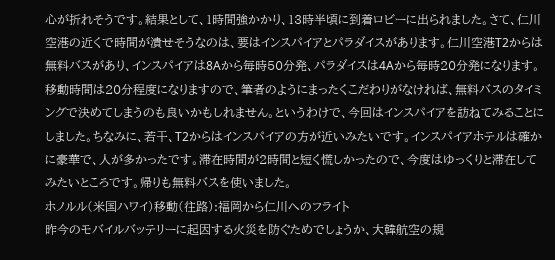心が折れそうです。結果として、1時間強かかり、13時半頃に到着ロビーに出られました。さて、仁川空港の近くで時間が潰せそうなのは、要はインスパイアとパラダイスがあります。仁川空港T2からは無料バスがあり、インスパイアは8Aから毎時50分発、パラダイスは4Aから毎時20分発になります。移動時間は20分程度になりますので、筆者のようにまったくこだわりがなければ、無料バスのタイミングで決めてしまうのも良いかもしれません。というわけで、今回はインスパイアを訪ねてみることにしました。ちなみに、若干、T2からはインスパイアの方が近いみたいです。インスパイアホテルは確かに豪華で、人が多かったです。滞在時間が2時間と短く慌しかったので、今度はゆっくりと滞在してみたいところです。帰りも無料バスを使いました。
ホノルル(米国ハワイ)移動(往路):福岡から仁川へのフライト
昨今のモバイルバッテリーに起因する火災を防ぐためでしょうか、大韓航空の規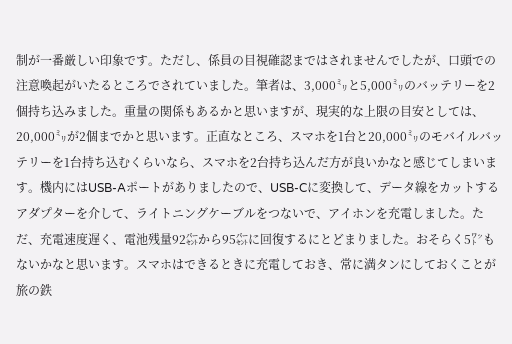制が一番厳しい印象です。ただし、係員の目視確認まではされませんでしたが、口頭での注意喚起がいたるところでされていました。筆者は、3,000㍉と5,000㍉のバッテリーを2個持ち込みました。重量の関係もあるかと思いますが、現実的な上限の目安としては、20,000㍉が2個までかと思います。正直なところ、スマホを1台と20,000㍉のモバイルバッテリーを1台持ち込むくらいなら、スマホを2台持ち込んだ方が良いかなと感じてしまいます。機内にはUSB-Aポートがありましたので、USB-Cに変換して、データ線をカットするアダプターを介して、ライトニングケーブルをつないで、アイホンを充電しました。ただ、充電速度遅く、電池残量92㌫から95㌫に回復するにとどまりました。おそらく5㍗もないかなと思います。スマホはできるときに充電しておき、常に満タンにしておくことが旅の鉄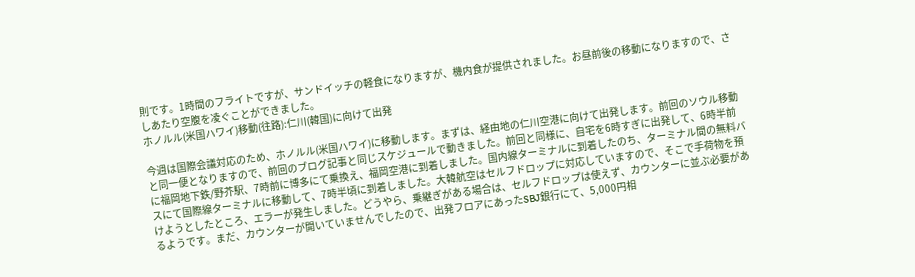則です。1時間のフライトですが、サンドイッチの軽食になりますが、機内食が提供されました。お昼前後の移動になりますので、さしあたり空腹を凌ぐことができました。
ホノルル(米国ハワイ)移動(往路):仁川(韓国)に向けて出発

今週は国際会議対応のため、ホノルル(米国ハワイ)に移動します。まずは、経由地の仁川空港に向けて出発します。前回のソウル移動と同一便となりますので、前回のブログ記事と同じスケジュールで動きました。前回と同様に、自宅を6時すぎに出発して、6時半前に福岡地下鉄/野芥駅、7時前に博多にて乗換え、福岡空港に到着しました。国内線ターミナルに到着したのち、ターミナル間の無料バスにて国際線ターミナルに移動して、7時半頃に到着しました。大韓航空はセルフドロップに対応していますので、そこで手荷物を預けようとしたところ、エラーが発生しました。どうやら、乗継ぎがある場合は、セルフドロップは使えず、カウンターに並ぶ必要があるようです。まだ、カウンターが開いていませんでしたので、出発フロアにあったSBJ銀行にて、5,000円相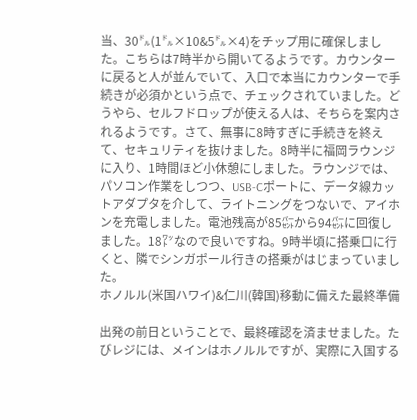当、30㌦(1㌦×10&5㌦×4)をチップ用に確保しました。こちらは7時半から開いてるようです。カウンターに戻ると人が並んでいて、入口で本当にカウンターで手続きが必須かという点で、チェックされていました。どうやら、セルフドロップが使える人は、そちらを案内されるようです。さて、無事に8時すぎに手続きを終えて、セキュリティを抜けました。8時半に福岡ラウンジに入り、1時間ほど小休憩にしました。ラウンジでは、パソコン作業をしつつ、USB-Cポートに、データ線カットアダプタを介して、ライトニングをつないで、アイホンを充電しました。電池残高が85㌫から94㌫に回復しました。18㍗なので良いですね。9時半頃に搭乗口に行くと、隣でシンガポール行きの搭乗がはじまっていました。
ホノルル(米国ハワイ)&仁川(韓国)移動に備えた最終準備

出発の前日ということで、最終確認を済ませました。たびレジには、メインはホノルルですが、実際に入国する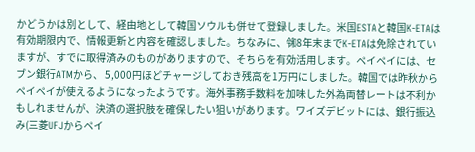かどうかは別として、経由地として韓国ソウルも併せて登録しました。米国ESTAと韓国K-ETAは有効期限内で、情報更新と内容を確認しました。ちなみに、㋿8年末までK-ETAは免除されていますが、すでに取得済みのものがありますので、そちらを有効活用します。ペイペイには、セブン銀行ATMから、 5,000円ほどチャージしておき残高を1万円にしました。韓国では昨秋からペイペイが使えるようになったようです。海外事務手数料を加味した外為両替レートは不利かもしれませんが、決済の選択肢を確保したい狙いがあります。ワイズデビットには、銀行振込み(三菱UFJからペイ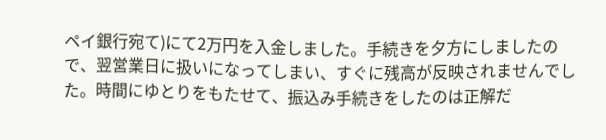ペイ銀行宛て)にて2万円を入金しました。手続きを夕方にしましたので、翌営業日に扱いになってしまい、すぐに残高が反映されませんでした。時間にゆとりをもたせて、振込み手続きをしたのは正解だ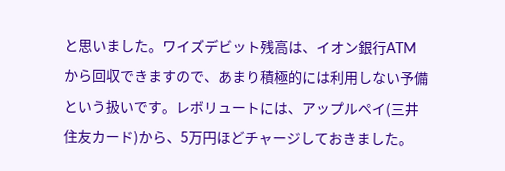と思いました。ワイズデビット残高は、イオン銀行ATMから回収できますので、あまり積極的には利用しない予備という扱いです。レボリュートには、アップルペイ(三井住友カード)から、5万円ほどチャージしておきました。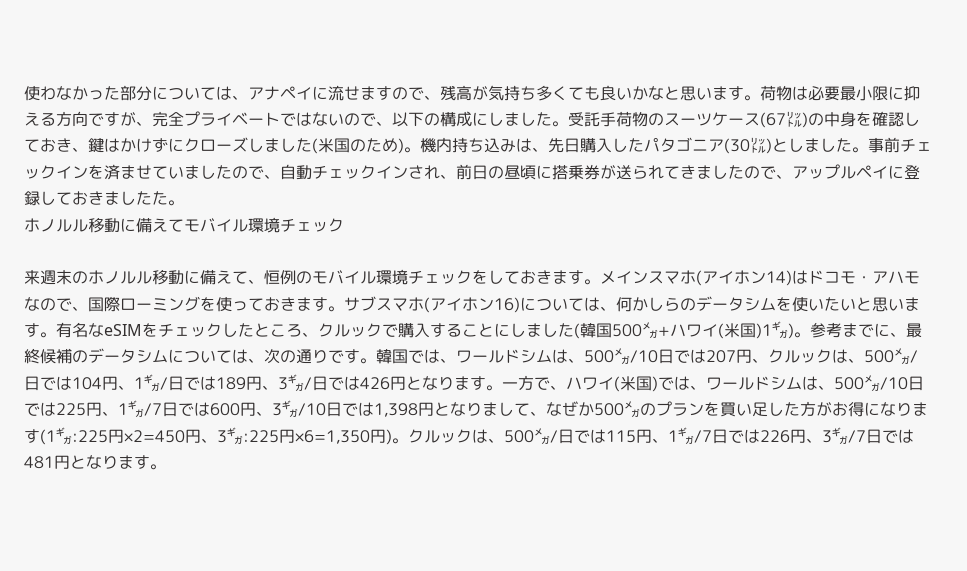使わなかった部分については、アナペイに流せますので、残高が気持ち多くても良いかなと思います。荷物は必要最小限に抑える方向ですが、完全プライベートではないので、以下の構成にしました。受託手荷物のスーツケース(67㍑)の中身を確認しておき、鍵はかけずにクローズしました(米国のため)。機内持ち込みは、先日購入したパタゴニア(30㍑)としました。事前チェックインを済ませていましたので、自動チェックインされ、前日の昼頃に搭乗券が送られてきましたので、アップルペイに登録しておきましたた。
ホノルル移動に備えてモバイル環境チェック

来週末のホノルル移動に備えて、恒例のモバイル環境チェックをしておきます。メインスマホ(アイホン14)はドコモ・アハモなので、国際ローミングを使っておきます。サブスマホ(アイホン16)については、何かしらのデータシムを使いたいと思います。有名なeSIMをチェックしたところ、クルックで購入することにしました(韓国500㍋+ハワイ(米国)1㌐)。参考までに、最終候補のデータシムについては、次の通りです。韓国では、ワールドシムは、500㍋/10日では207円、クルックは、500㍋/日では104円、1㌐/日では189円、3㌐/日では426円となります。一方で、ハワイ(米国)では、ワールドシムは、500㍋/10日では225円、1㌐/7日では600円、3㌐/10日では1,398円となりまして、なぜか500㍋のプランを買い足した方がお得になります(1㌐:225円×2=450円、3㌐:225円×6=1,350円)。クルックは、500㍋/日では115円、1㌐/7日では226円、3㌐/7日では481円となります。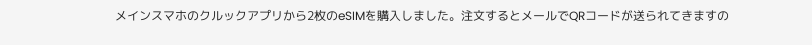メインスマホのクルックアプリから2枚のeSIMを購入しました。注文するとメールでQRコードが送られてきますの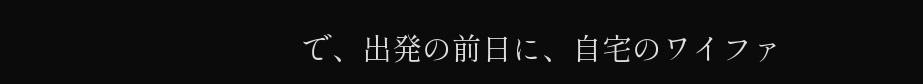で、出発の前日に、自宅のワイファ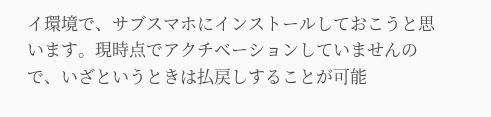イ環境で、サブスマホにインストールしておこうと思います。現時点でアクチベーションしていませんので、いざというときは払戻しすることが可能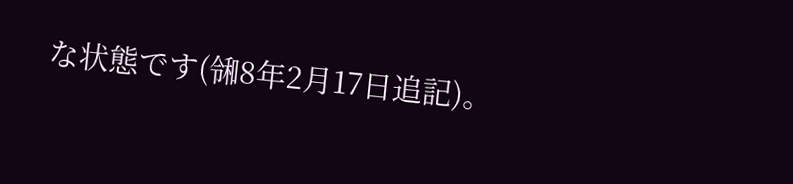な状態です(㋿8年2月17日追記)。